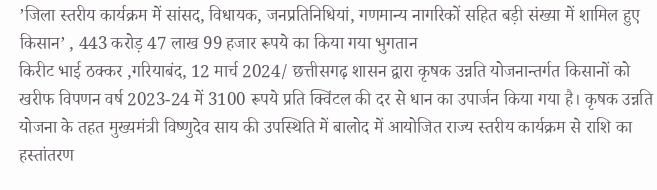’जिला स्तरीय कार्यक्रम में सांसद, विधायक, जनप्रतिनिधियां, गणमान्य नागरिकों सहित बड़ी संख्या में शामिल हुए किसान’ , 443 करोड़ 47 लाख 99 हजार रूपये का किया गया भुगतान
किरीट भाई ठक्कर ,गरियाबंद, 12 मार्च 2024/ छत्तीसगढ़ शासन द्वारा कृषक उन्नति योजनान्तर्गत किसानों को खरीफ विपणन वर्ष 2023-24 में 3100 रूपये प्रति क्विंटल की दर से धान का उपार्जन किया गया है। कृषक उन्नति योजना के तहत मुख्यमंत्री विष्णुदेव साय की उपस्थिति में बालोद में आयोजित राज्य स्तरीय कार्यक्रम से राशि का हस्तांतरण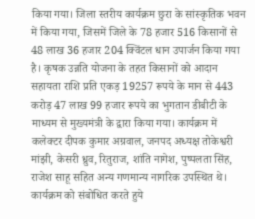किया गया। जिला स्तरीय कार्यक्रम छुरा के सांस्कृतिक भवन में किया गया, जिसमें जिले के 78 हजार 516 किसानों से 48 लाख 36 हजार 204 क्विंटल धान उपार्जन किया गया है। कृषक उन्नति योजना के तहत किसानों को आदान सहायता राशि प्रति एकड़ 19257 रूपये के मान से 443 करोड़ 47 लाख 99 हजार रूपये का भुगतान डीबीटी के माध्यम से मुख्यमंत्री के द्वारा किया गया। कार्यक्रम में कलेक्टर दीपक कुमार अग्रवाल, जनपद अध्यक्ष तोकेश्वरी मांझी, केसरी ध्रुव, रितुराज, शांति नागेश, पुष्पलता सिंह, राजेश साहू सहित अन्य गणमान्य नागरिक उपस्थित थे।
कार्यक्रम को संबोधित करते हुये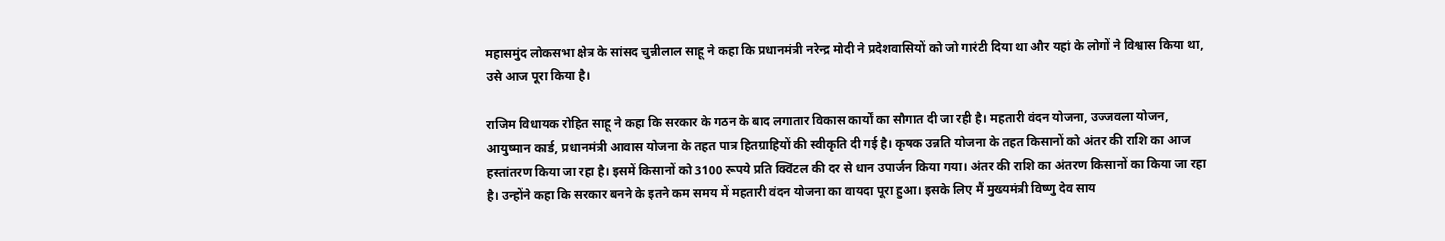महासमुंद लोकसभा क्षेत्र के सांसद चुन्नीलाल साहू ने कहा कि प्रधानमंत्री नरेन्द्र मोदी ने प्रदेशवासियों को जो गारंटी दिया था और यहां के लोगों ने विश्वास किया था, उसे आज पूरा किया है।

राजिम विधायक रोहित साहू ने कहा कि सरकार के गठन के बाद लगातार विकास कार्यों का सौगात दी जा रही है। महतारी वंदन योजना, उज्जवला योजन, आयुष्मान कार्ड, प्रधानमंत्री आवास योजना के तहत पात्र हितग्राहियों की स्वीकृति दी गई है। कृषक उन्नति योजना के तहत किसानों को अंतर की राशि का आज हस्तांतरण किया जा रहा है। इसमें किसानों को 3100 रूपये प्रति क्विंटल की दर से धान उपार्जन किया गया। अंतर की राशि का अंतरण किसानों का किया जा रहा है। उन्होंने कहा कि सरकार बनने के इतने कम समय में महतारी वंदन योजना का वायदा पूरा हुआ। इसके लिए मैं मुख्यमंत्री विष्णु देव साय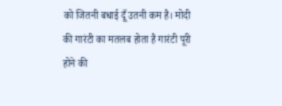को जितनी बधाई दूँ उतनी कम है। मोदी की गारंटी का मतलब होता है गारंटी पूरी होने की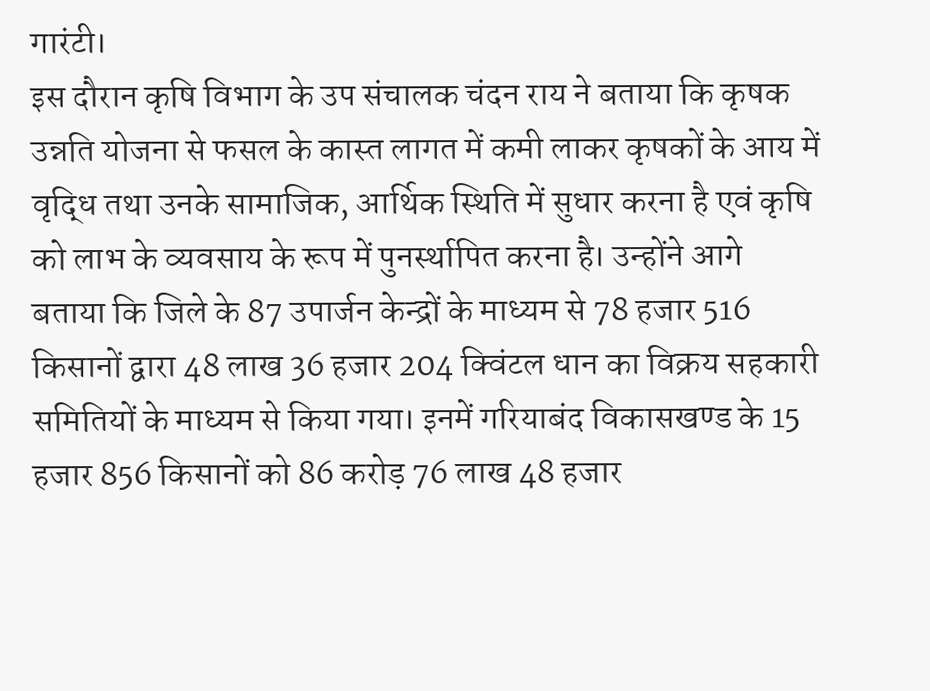गारंटी।
इस दौरान कृषि विभाग के उप संचालक चंदन राय ने बताया कि कृषक उन्नति योजना से फसल के कास्त लागत में कमी लाकर कृषकों के आय में वृद्धि तथा उनके सामाजिक, आर्थिक स्थिति में सुधार करना है एवं कृषि को लाभ के व्यवसाय के रूप में पुनर्स्थापित करना है। उन्होंने आगे बताया कि जिले के 87 उपार्जन केन्द्रों के माध्यम से 78 हजार 516 किसानों द्वारा 48 लाख 36 हजार 204 क्विंटल धान का विक्रय सहकारी समितियों के माध्यम से किया गया। इनमें गरियाबंद विकासखण्ड के 15 हजार 856 किसानों को 86 करोड़ 76 लाख 48 हजार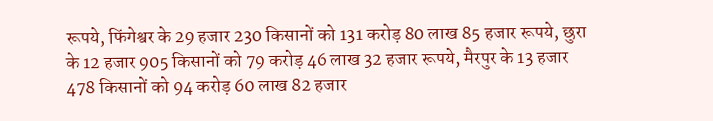रूपये, फिंगेश्वर के 29 हजार 230 किसानों को 131 करोड़ 80 लाख 85 हजार रूपये, छुरा के 12 हजार 905 किसानों को 79 करोड़ 46 लाख 32 हजार रूपये, मैरपुर के 13 हजार 478 किसानों को 94 करोड़ 60 लाख 82 हजार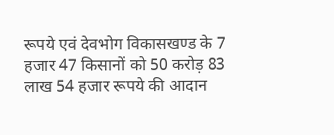रूपये एवं देवभोग विकासखण्ड के 7 हजार 47 किसानों को 50 करोड़ 83 लाख 54 हजार रूपये की आदान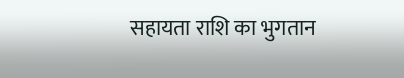सहायता राशि का भुगतान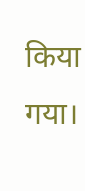किया गया।